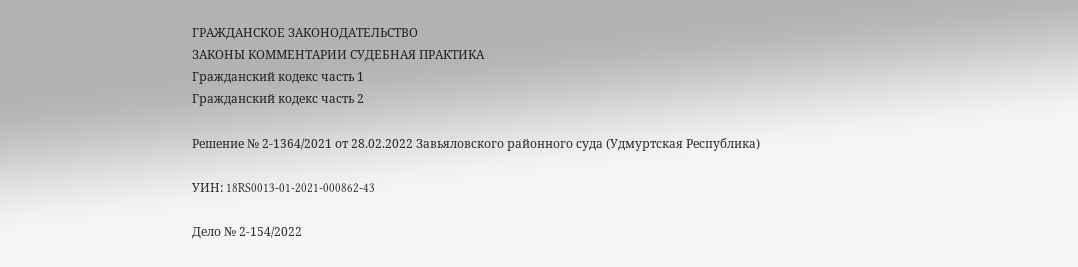ГРАЖДАНСКОЕ ЗАКОНОДАТЕЛЬСТВО
ЗАКОНЫ КОММЕНТАРИИ СУДЕБНАЯ ПРАКТИКА
Гражданский кодекс часть 1
Гражданский кодекс часть 2

Решение № 2-1364/2021 от 28.02.2022 Завьяловского районного суда (Удмуртская Республика)

УИН: 18RS0013-01-2021-000862-43

Дело № 2-154/2022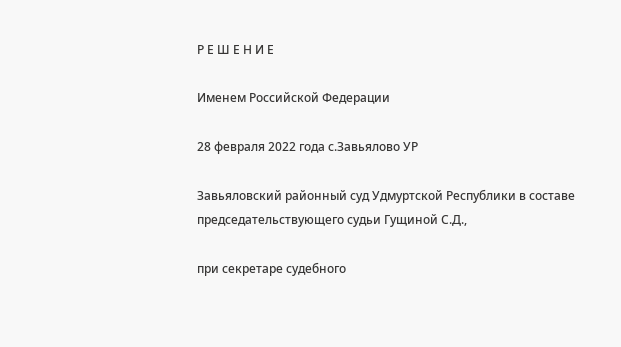Р Е Ш Е Н И Е

Именем Российской Федерации

28 февраля 2022 года с.Завьялово УР

Завьяловский районный суд Удмуртской Республики в составе председательствующего судьи Гущиной С.Д.,

при секретаре судебного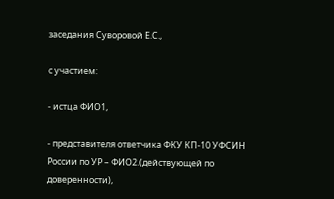заседания Суворовой Е.С.,

с участием:

- истца ФИО1,

- представителя ответчика ФКУ КП-10 УФСИН России по УР – ФИО2.(действующей по доверенности),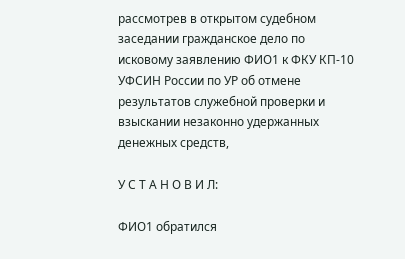рассмотрев в открытом судебном заседании гражданское дело по исковому заявлению ФИО1 к ФКУ КП-10 УФСИН России по УР об отмене результатов служебной проверки и взыскании незаконно удержанных денежных средств,

У С Т А Н О В И Л:

ФИО1 обратился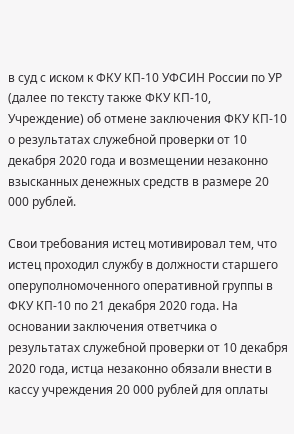в суд с иском к ФКУ КП-10 УФСИН России по УР (далее по тексту также ФКУ КП-10, Учреждение) об отмене заключения ФКУ КП-10 о результатах служебной проверки от 10 декабря 2020 года и возмещении незаконно взысканных денежных средств в размере 20 000 рублей.

Свои требования истец мотивировал тем, что истец проходил службу в должности старшего оперуполномоченного оперативной группы в ФКУ КП-10 по 21 декабря 2020 года. На основании заключения ответчика о результатах служебной проверки от 10 декабря 2020 года, истца незаконно обязали внести в кассу учреждения 20 000 рублей для оплаты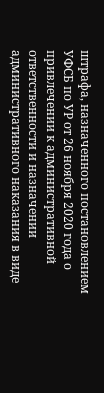штрафа, назначенного постановлением УФСБ по УР от 26 ноября 2020 года о привлечении к административной ответственности и назначении административного наказания в виде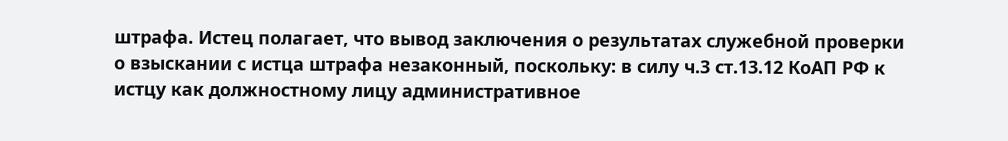штрафа. Истец полагает, что вывод заключения о результатах служебной проверки о взыскании с истца штрафа незаконный, поскольку: в силу ч.3 ст.13.12 КоАП РФ к истцу как должностному лицу административное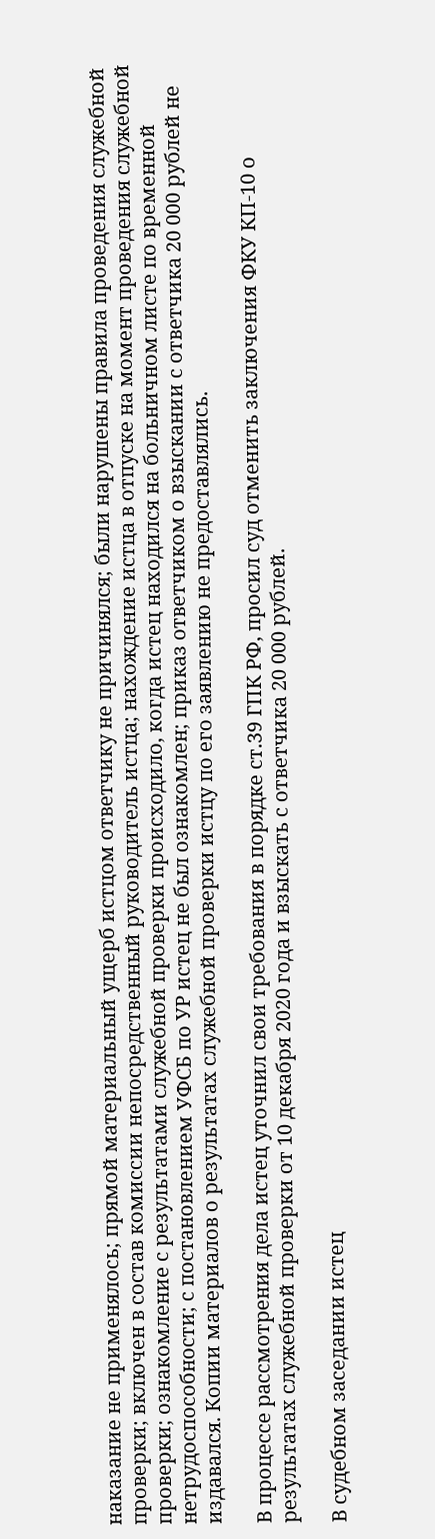наказание не применялось; прямой материальный ущерб истцом ответчику не причинялся; были нарушены правила проведения служебной проверки; включен в состав комиссии непосредственный руководитель истца; нахождение истца в отпуске на момент проведения служебной проверки; ознакомление с результатами служебной проверки происходило, когда истец находился на больничном листе по временной нетрудоспособности; с постановлением УФСБ по УР истец не был ознакомлен; приказ ответчиком о взыскании с ответчика 20 000 рублей не издавался. Копии материалов о результатах служебной проверки истцу по его заявлению не предоставлялись.

В процессе рассмотрения дела истец уточнил свои требования в порядке ст.39 ГПК РФ, просил суд отменить заключения ФКУ КП-10 о результатах служебной проверки от 10 декабря 2020 года и взыскать с ответчика 20 000 рублей.

В судебном заседании истец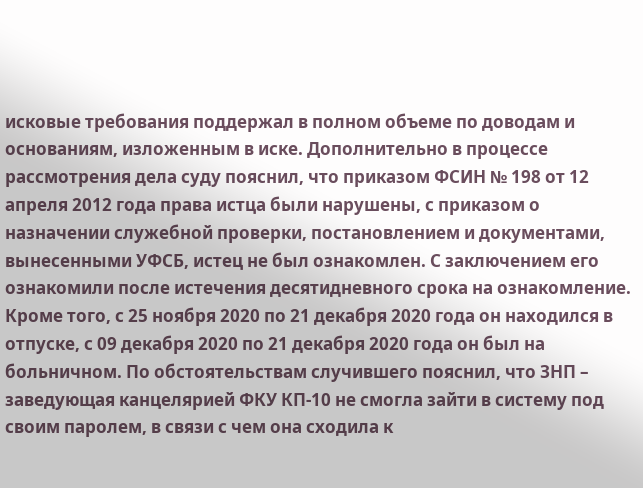исковые требования поддержал в полном объеме по доводам и основаниям, изложенным в иске. Дополнительно в процессе рассмотрения дела суду пояснил, что приказом ФСИН № 198 от 12 апреля 2012 года права истца были нарушены, с приказом о назначении служебной проверки, постановлением и документами, вынесенными УФСБ, истец не был ознакомлен. С заключением его ознакомили после истечения десятидневного срока на ознакомление. Кроме того, с 25 ноября 2020 по 21 декабря 2020 года он находился в отпуске, с 09 декабря 2020 по 21 декабря 2020 года он был на больничном. По обстоятельствам случившего пояснил, что ЗНП – заведующая канцелярией ФКУ КП-10 не смогла зайти в систему под своим паролем, в связи с чем она сходила к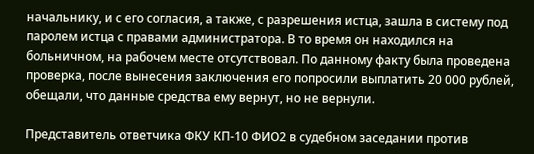начальнику, и с его согласия, а также, с разрешения истца, зашла в систему под паролем истца с правами администратора. В то время он находился на больничном, на рабочем месте отсутствовал. По данному факту была проведена проверка, после вынесения заключения его попросили выплатить 20 000 рублей, обещали, что данные средства ему вернут, но не вернули.

Представитель ответчика ФКУ КП-10 ФИО2 в судебном заседании против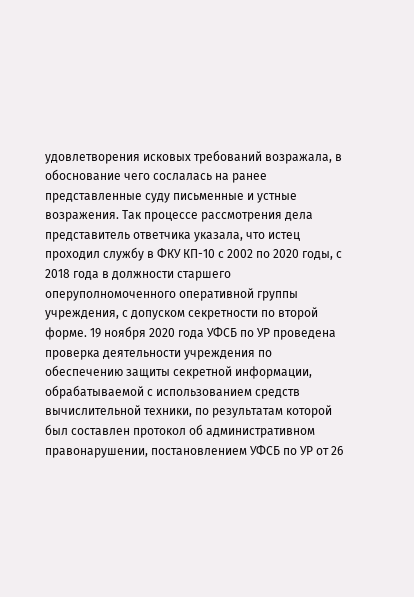удовлетворения исковых требований возражала, в обоснование чего сослалась на ранее представленные суду письменные и устные возражения. Так процессе рассмотрения дела представитель ответчика указала, что истец проходил службу в ФКУ КП-10 с 2002 по 2020 годы, с 2018 года в должности старшего оперуполномоченного оперативной группы учреждения, с допуском секретности по второй форме. 19 ноября 2020 года УФСБ по УР проведена проверка деятельности учреждения по обеспечению защиты секретной информации, обрабатываемой с использованием средств вычислительной техники, по результатам которой был составлен протокол об административном правонарушении, постановлением УФСБ по УР от 26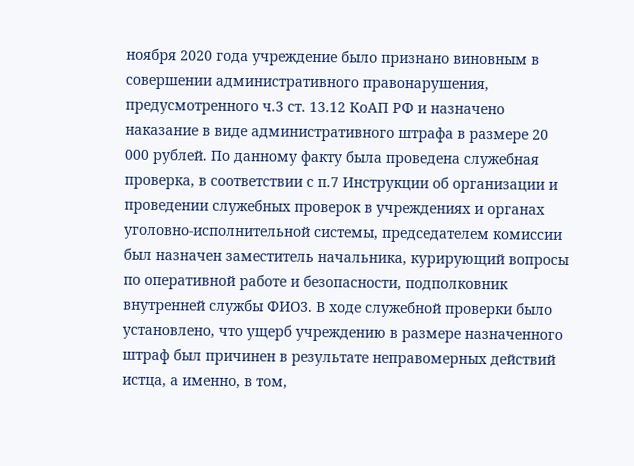ноября 2020 года учреждение было признано виновным в совершении административного правонарушения, предусмотренного ч.3 ст. 13.12 КоАП РФ и назначено наказание в виде административного штрафа в размере 20 000 рублей. По данному факту была проведена служебная проверка, в соответствии с п.7 Инструкции об организации и проведении служебных проверок в учреждениях и органах уголовно-исполнительной системы, председателем комиссии был назначен заместитель начальника, курирующий вопросы по оперативной работе и безопасности, подполковник внутренней службы ФИО3. В ходе служебной проверки было установлено, что ущерб учреждению в размере назначенного штраф был причинен в результате неправомерных действий истца, а именно, в том,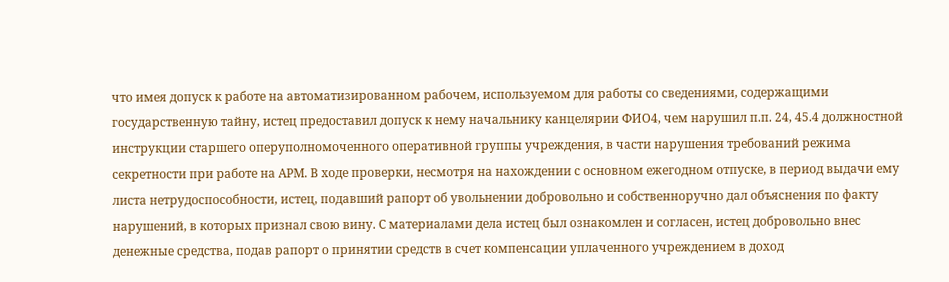что имея допуск к работе на автоматизированном рабочем, используемом для работы со сведениями, содержащими государственную тайну, истец предоставил допуск к нему начальнику канцелярии ФИО4, чем нарушил п.п. 24, 45.4 должностной инструкции старшего оперуполномоченного оперативной группы учреждения, в части нарушения требований режима секретности при работе на АРМ. В ходе проверки, несмотря на нахождении с основном ежегодном отпуске, в период выдачи ему листа нетрудоспособности, истец, подавший рапорт об увольнении добровольно и собственноручно дал объяснения по факту нарушений, в которых признал свою вину. С материалами дела истец был ознакомлен и согласен, истец добровольно внес денежные средства, подав рапорт о принятии средств в счет компенсации уплаченного учреждением в доход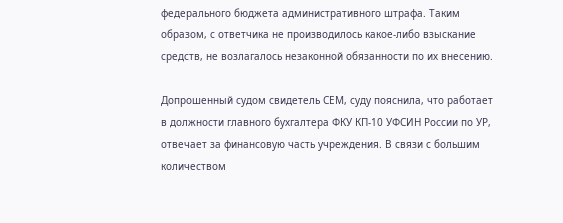федерального бюджета административного штрафа. Таким образом, с ответчика не производилось какое-либо взыскание средств, не возлагалось незаконной обязанности по их внесению.

Допрошенный судом свидетель СЕМ, суду пояснила, что работает в должности главного бухгалтера ФКУ КП-10 УФСИН России по УР, отвечает за финансовую часть учреждения. В связи с большим количеством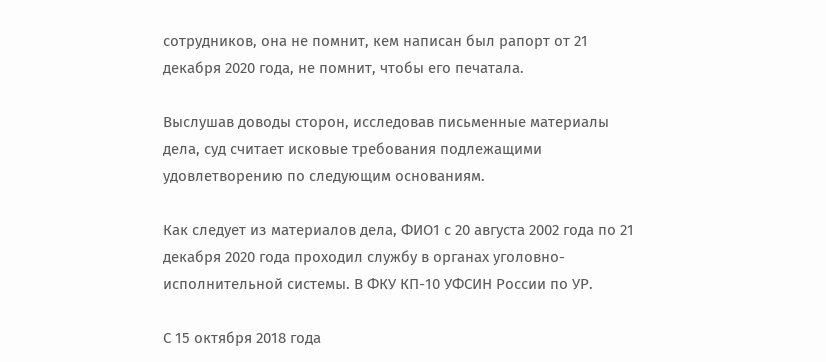сотрудников, она не помнит, кем написан был рапорт от 21 декабря 2020 года, не помнит, чтобы его печатала.

Выслушав доводы сторон, исследовав письменные материалы дела, суд считает исковые требования подлежащими удовлетворению по следующим основаниям.

Как следует из материалов дела, ФИО1 с 20 августа 2002 года по 21 декабря 2020 года проходил службу в органах уголовно-исполнительной системы. В ФКУ КП-10 УФСИН России по УР.

С 15 октября 2018 года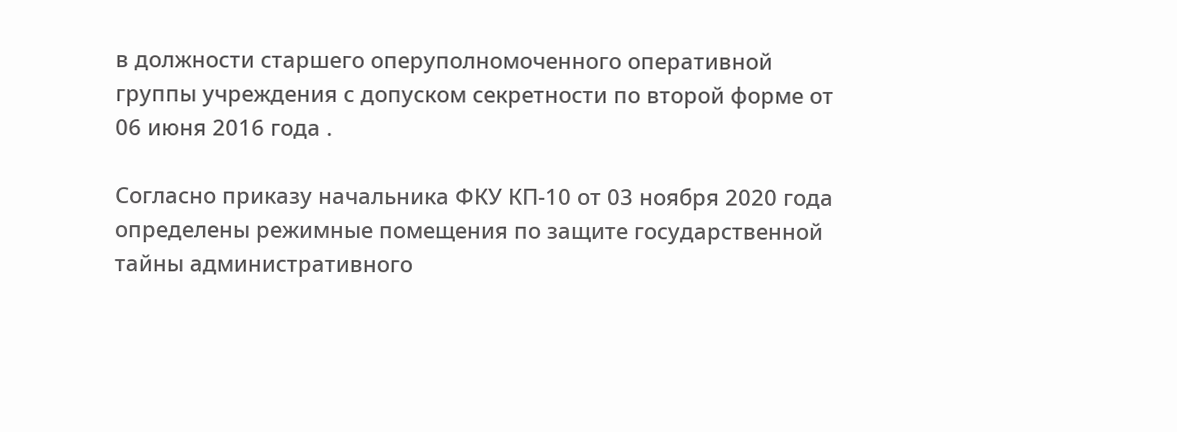в должности старшего оперуполномоченного оперативной группы учреждения с допуском секретности по второй форме от 06 июня 2016 года .

Согласно приказу начальника ФКУ КП-10 от 03 ноября 2020 года определены режимные помещения по защите государственной тайны административного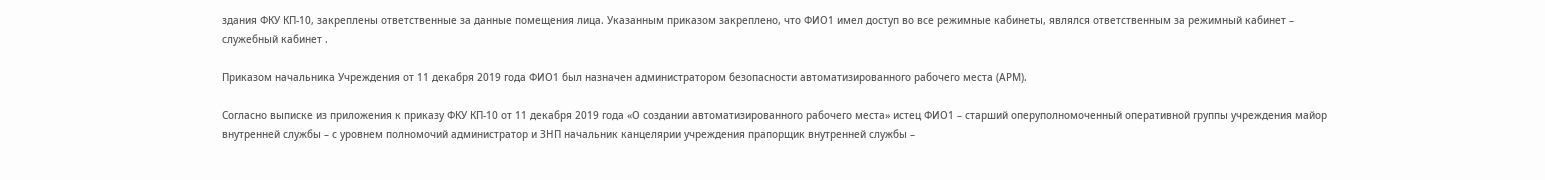здания ФКУ КП-10, закреплены ответственные за данные помещения лица. Указанным приказом закреплено, что ФИО1 имел доступ во все режимные кабинеты, являлся ответственным за режимный кабинет – служебный кабинет .

Приказом начальника Учреждения от 11 декабря 2019 года ФИО1 был назначен администратором безопасности автоматизированного рабочего места (АРМ).

Согласно выписке из приложения к приказу ФКУ КП-10 от 11 декабря 2019 года «О создании автоматизированного рабочего места» истец ФИО1 – старший оперуполномоченный оперативной группы учреждения майор внутренней службы – с уровнем полномочий администратор и ЗНП начальник канцелярии учреждения прапорщик внутренней службы –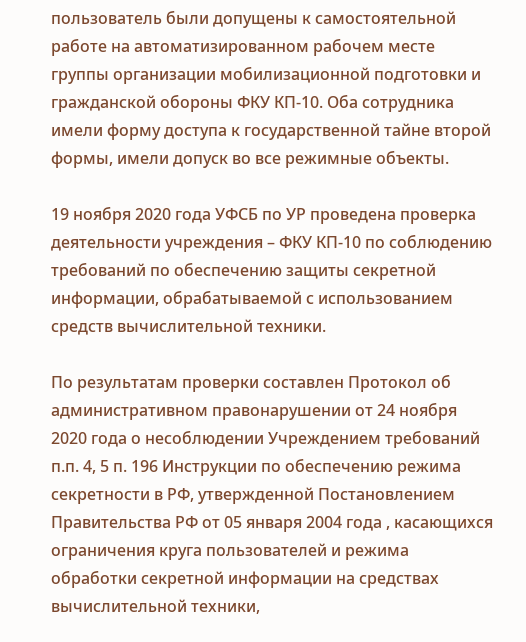пользователь были допущены к самостоятельной работе на автоматизированном рабочем месте группы организации мобилизационной подготовки и гражданской обороны ФКУ КП-10. Оба сотрудника имели форму доступа к государственной тайне второй формы, имели допуск во все режимные объекты.

19 ноября 2020 года УФСБ по УР проведена проверка деятельности учреждения – ФКУ КП-10 по соблюдению требований по обеспечению защиты секретной информации, обрабатываемой с использованием средств вычислительной техники.

По результатам проверки составлен Протокол об административном правонарушении от 24 ноября 2020 года о несоблюдении Учреждением требований п.п. 4, 5 п. 196 Инструкции по обеспечению режима секретности в РФ, утвержденной Постановлением Правительства РФ от 05 января 2004 года , касающихся ограничения круга пользователей и режима обработки секретной информации на средствах вычислительной техники,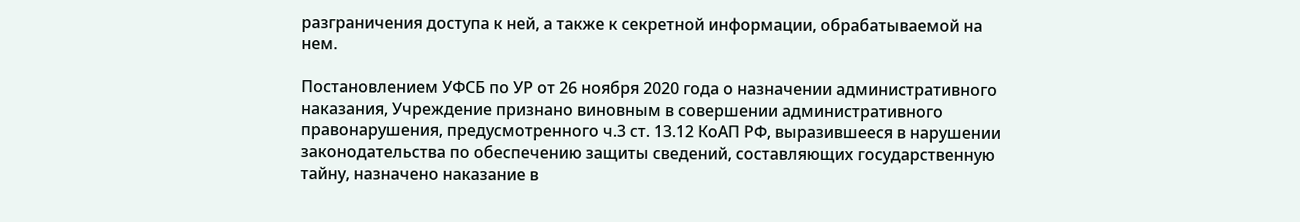разграничения доступа к ней, а также к секретной информации, обрабатываемой на нем.

Постановлением УФСБ по УР от 26 ноября 2020 года о назначении административного наказания, Учреждение признано виновным в совершении административного правонарушения, предусмотренного ч.3 ст. 13.12 КоАП РФ, выразившееся в нарушении законодательства по обеспечению защиты сведений, составляющих государственную тайну, назначено наказание в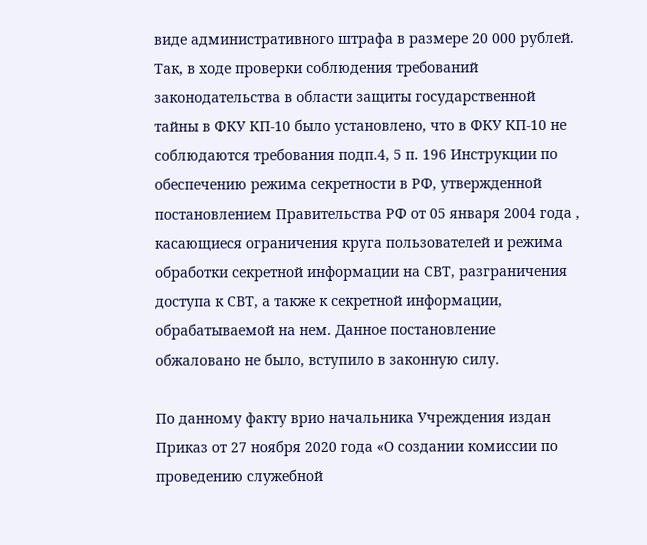виде административного штрафа в размере 20 000 рублей. Так, в ходе проверки соблюдения требований законодательства в области защиты государственной тайны в ФКУ КП-10 было установлено, что в ФКУ КП-10 не соблюдаются требования подп.4, 5 п. 196 Инструкции по обеспечению режима секретности в РФ, утвержденной постановлением Правительства РФ от 05 января 2004 года , касающиеся ограничения круга пользователей и режима обработки секретной информации на СВТ, разграничения доступа к СВТ, а также к секретной информации, обрабатываемой на нем. Данное постановление обжаловано не было, вступило в законную силу.

По данному факту врио начальника Учреждения издан Приказ от 27 ноября 2020 года «О создании комиссии по проведению служебной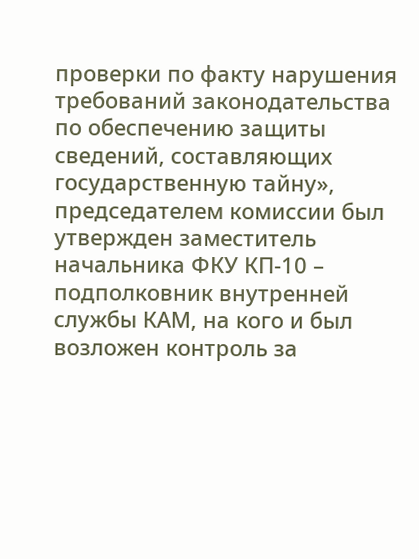проверки по факту нарушения требований законодательства по обеспечению защиты сведений, составляющих государственную тайну», председателем комиссии был утвержден заместитель начальника ФКУ КП-10 – подполковник внутренней службы КАМ, на кого и был возложен контроль за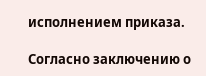исполнением приказа.

Согласно заключению о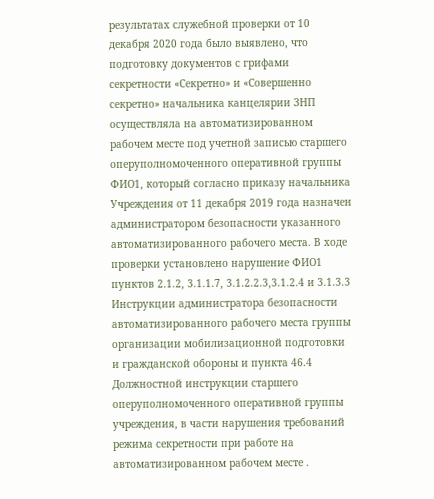результатах служебной проверки от 10 декабря 2020 года было выявлено, что подготовку документов с грифами секретности «Секретно» и «Совершенно секретно» начальника канцелярии ЗНП осуществляла на автоматизированном рабочем месте под учетной записью старшего оперуполномоченного оперативной группы ФИО1, который согласно приказу начальника Учреждения от 11 декабря 2019 года назначен администратором безопасности указанного автоматизированного рабочего места. В ходе проверки установлено нарушение ФИО1 пунктов 2.1.2, 3.1.1.7, 3.1.2.2.3,3.1.2.4 и 3.1.3.3 Инструкции администратора безопасности автоматизированного рабочего места группы организации мобилизационной подготовки и гражданской обороны и пункта 46.4 Должностной инструкции старшего оперуполномоченного оперативной группы учреждения, в части нарушения требований режима секретности при работе на автоматизированном рабочем месте .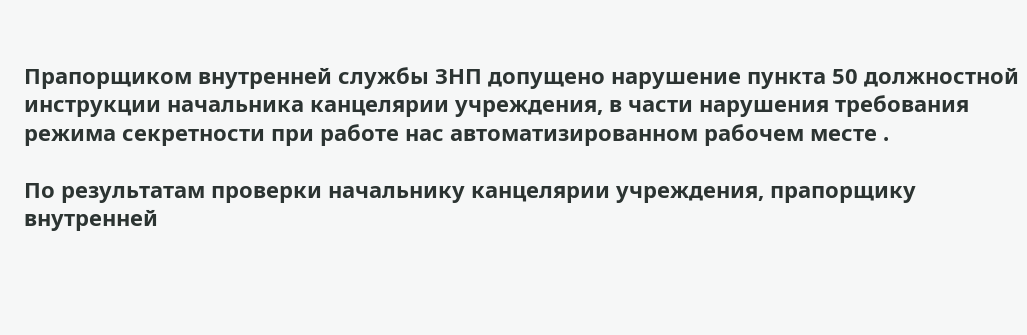Прапорщиком внутренней службы ЗНП допущено нарушение пункта 50 должностной инструкции начальника канцелярии учреждения, в части нарушения требования режима секретности при работе нас автоматизированном рабочем месте .

По результатам проверки начальнику канцелярии учреждения, прапорщику внутренней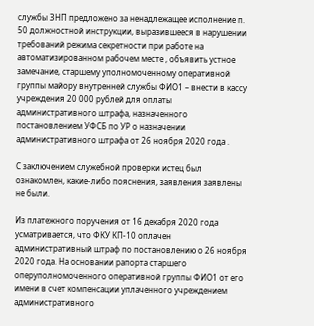службы ЗНП предложено за ненадлежащее исполнение п. 50 должностной инструкции, выразившееся в нарушении требований режима секретности при работе на автоматизированном рабочем месте , объявить устное замечание, старшему уполномоченному оперативной группы майору внутренней службы ФИО1 – внести в кассу учреждения 20 000 рублей для оплаты административного штрафа, назначенного постановлением УФСБ по УР о назначении административного штрафа от 26 ноября 2020 года .

С заключением служебной проверки истец был ознакомлен, какие-либо пояснения, заявления заявлены не были.

Из платежного поручения от 16 декабря 2020 года усматривается, что ФКУ КП-10 оплачен административный штраф по постановлению о 26 ноября 2020 года. На основании рапорта старшего оперуполномоченного оперативной группы ФИО1 от его имени в счет компенсации уплаченного учреждением административного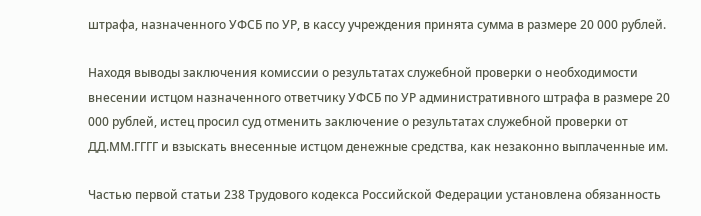штрафа, назначенного УФСБ по УР, в кассу учреждения принята сумма в размере 20 000 рублей.

Находя выводы заключения комиссии о результатах служебной проверки о необходимости внесении истцом назначенного ответчику УФСБ по УР административного штрафа в размере 20 000 рублей, истец просил суд отменить заключение о результатах служебной проверки от ДД.ММ.ГГГГ и взыскать внесенные истцом денежные средства, как незаконно выплаченные им.

Частью первой статьи 238 Трудового кодекса Российской Федерации установлена обязанность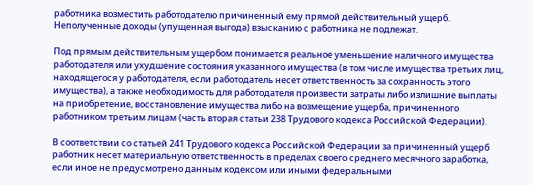работника возместить работодателю причиненный ему прямой действительный ущерб. Неполученные доходы (упущенная выгода) взысканию с работника не подлежат.

Под прямым действительным ущербом понимается реальное уменьшение наличного имущества работодателя или ухудшение состояния указанного имущества (в том числе имущества третьих лиц, находящегося у работодателя, если работодатель несет ответственность за сохранность этого имущества), а также необходимость для работодателя произвести затраты либо излишние выплаты на приобретение, восстановление имущества либо на возмещение ущерба, причиненного работником третьим лицам (часть вторая статьи 238 Трудового кодекса Российской Федерации).

В соответствии со статьей 241 Трудового кодекса Российской Федерации за причиненный ущерб работник несет материальную ответственность в пределах своего среднего месячного заработка, если иное не предусмотрено данным кодексом или иными федеральными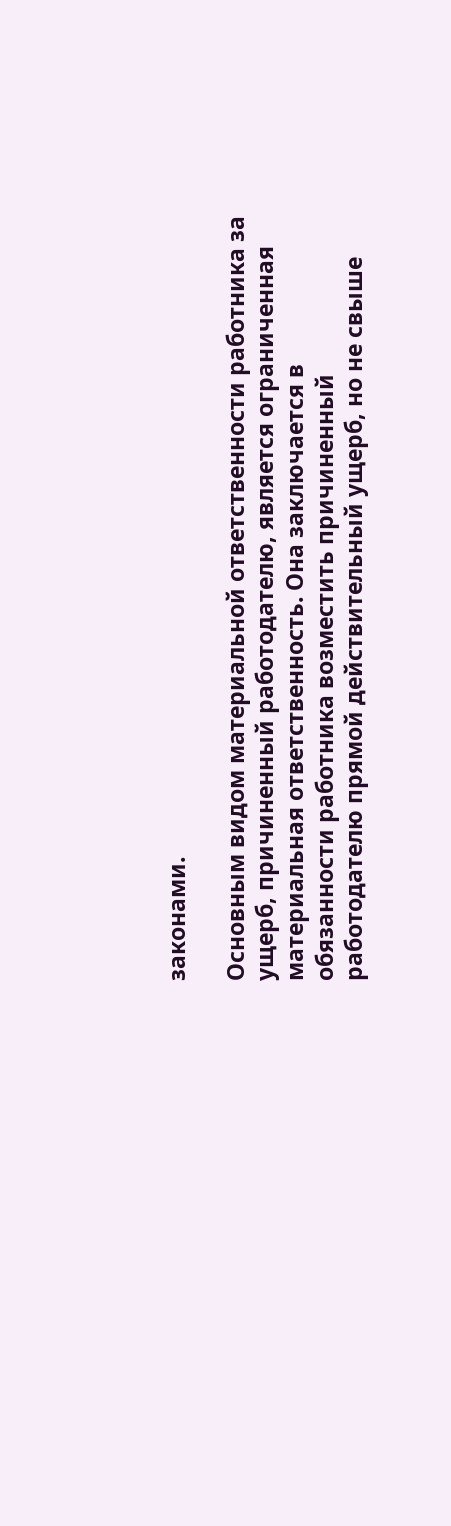законами.

Основным видом материальной ответственности работника за ущерб, причиненный работодателю, является ограниченная материальная ответственность. Она заключается в обязанности работника возместить причиненный работодателю прямой действительный ущерб, но не свыше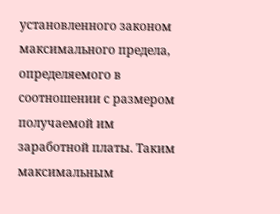установленного законом максимального предела, определяемого в соотношении с размером получаемой им заработной платы. Таким максимальным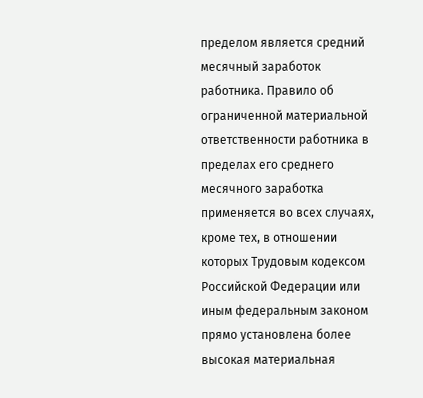пределом является средний месячный заработок работника. Правило об ограниченной материальной ответственности работника в пределах его среднего месячного заработка применяется во всех случаях, кроме тех, в отношении которых Трудовым кодексом Российской Федерации или иным федеральным законом прямо установлена более высокая материальная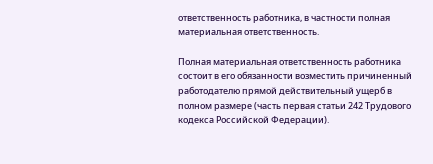ответственность работника, в частности полная материальная ответственность.

Полная материальная ответственность работника состоит в его обязанности возместить причиненный работодателю прямой действительный ущерб в полном размере (часть первая статьи 242 Трудового кодекса Российской Федерации).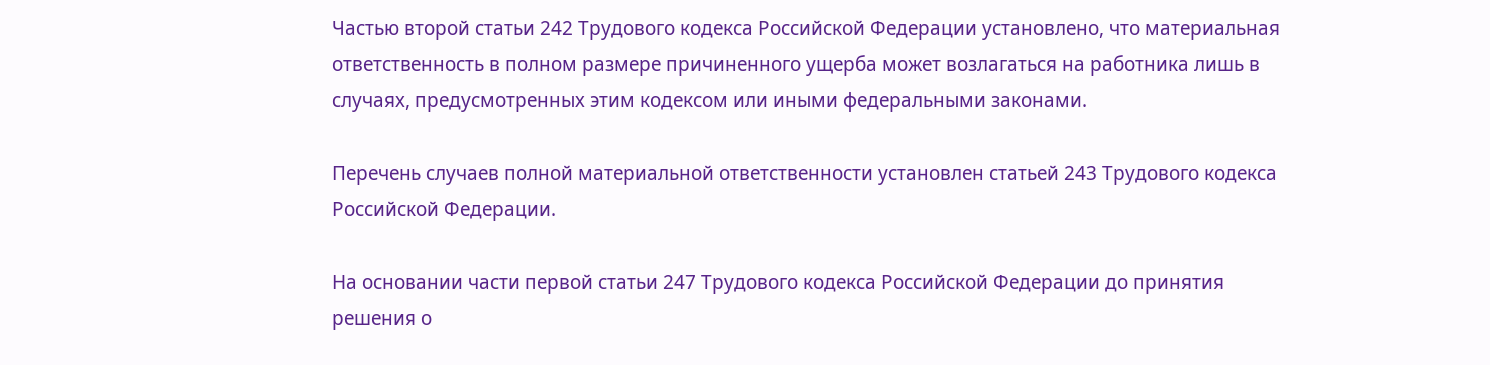Частью второй статьи 242 Трудового кодекса Российской Федерации установлено, что материальная ответственность в полном размере причиненного ущерба может возлагаться на работника лишь в случаях, предусмотренных этим кодексом или иными федеральными законами.

Перечень случаев полной материальной ответственности установлен статьей 243 Трудового кодекса Российской Федерации.

На основании части первой статьи 247 Трудового кодекса Российской Федерации до принятия решения о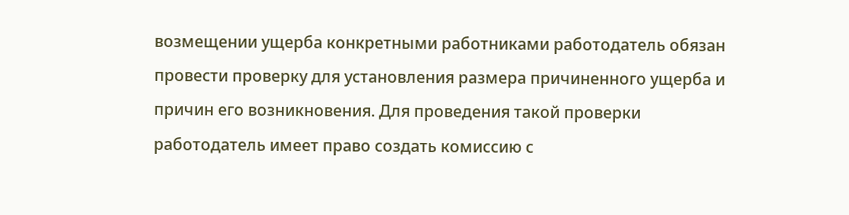возмещении ущерба конкретными работниками работодатель обязан провести проверку для установления размера причиненного ущерба и причин его возникновения. Для проведения такой проверки работодатель имеет право создать комиссию с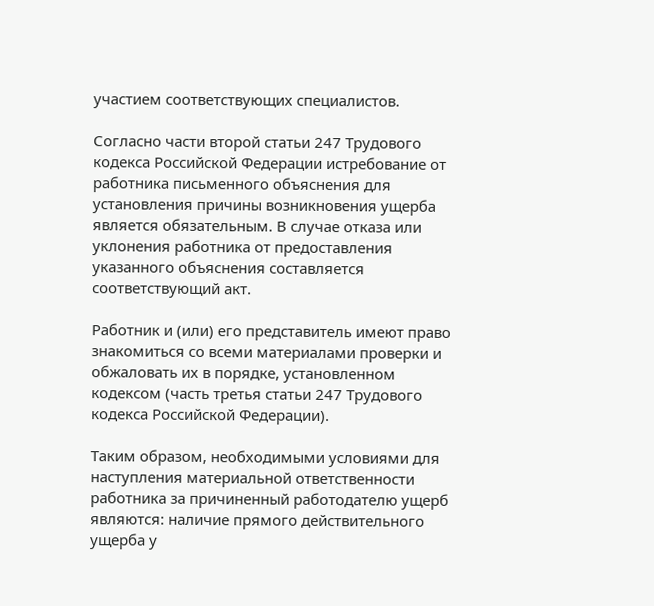участием соответствующих специалистов.

Согласно части второй статьи 247 Трудового кодекса Российской Федерации истребование от работника письменного объяснения для установления причины возникновения ущерба является обязательным. В случае отказа или уклонения работника от предоставления указанного объяснения составляется соответствующий акт.

Работник и (или) его представитель имеют право знакомиться со всеми материалами проверки и обжаловать их в порядке, установленном кодексом (часть третья статьи 247 Трудового кодекса Российской Федерации).

Таким образом, необходимыми условиями для наступления материальной ответственности работника за причиненный работодателю ущерб являются: наличие прямого действительного ущерба у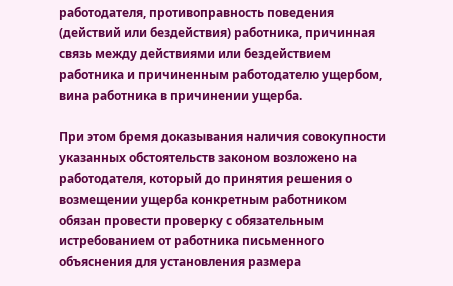работодателя, противоправность поведения (действий или бездействия) работника, причинная связь между действиями или бездействием работника и причиненным работодателю ущербом, вина работника в причинении ущерба.

При этом бремя доказывания наличия совокупности указанных обстоятельств законом возложено на работодателя, который до принятия решения о возмещении ущерба конкретным работником обязан провести проверку с обязательным истребованием от работника письменного объяснения для установления размера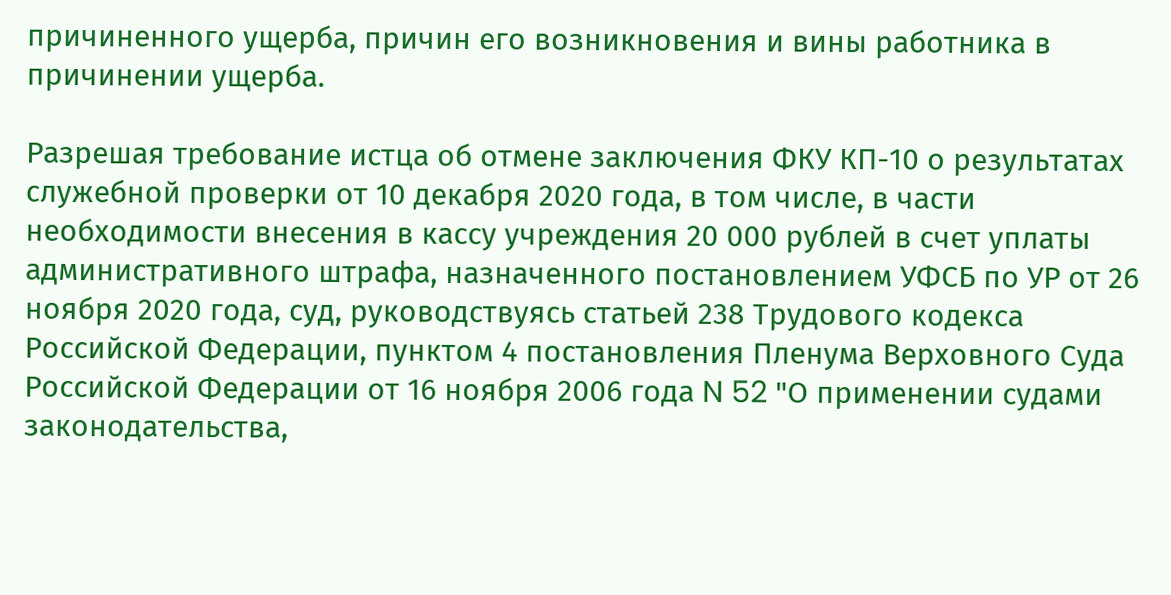причиненного ущерба, причин его возникновения и вины работника в причинении ущерба.

Разрешая требование истца об отмене заключения ФКУ КП-10 о результатах служебной проверки от 10 декабря 2020 года, в том числе, в части необходимости внесения в кассу учреждения 20 000 рублей в счет уплаты административного штрафа, назначенного постановлением УФСБ по УР от 26 ноября 2020 года, суд, руководствуясь статьей 238 Трудового кодекса Российской Федерации, пунктом 4 постановления Пленума Верховного Суда Российской Федерации от 16 ноября 2006 года N 52 "О применении судами законодательства,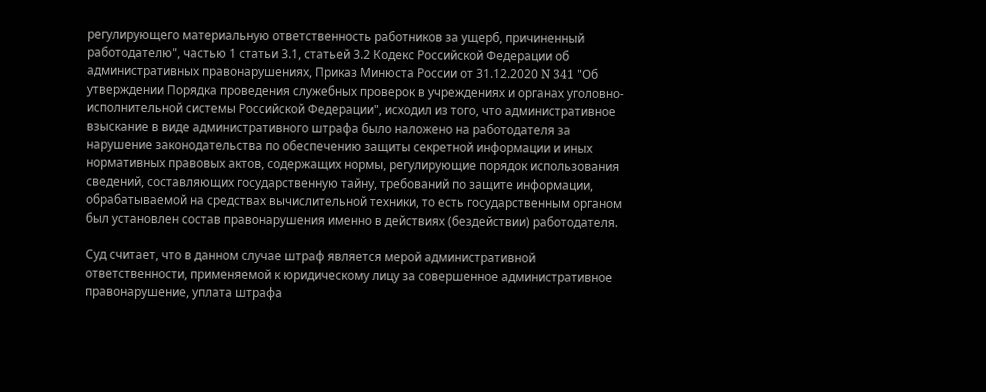регулирующего материальную ответственность работников за ущерб, причиненный работодателю", частью 1 статьи 3.1, статьей 3.2 Кодекс Российской Федерации об административных правонарушениях, Приказ Минюста России от 31.12.2020 N 341 "Об утверждении Порядка проведения служебных проверок в учреждениях и органах уголовно-исполнительной системы Российской Федерации", исходил из того, что административное взыскание в виде административного штрафа было наложено на работодателя за нарушение законодательства по обеспечению защиты секретной информации и иных нормативных правовых актов, содержащих нормы, регулирующие порядок использования сведений, составляющих государственную тайну, требований по защите информации, обрабатываемой на средствах вычислительной техники, то есть государственным органом был установлен состав правонарушения именно в действиях (бездействии) работодателя.

Суд считает, что в данном случае штраф является мерой административной ответственности, применяемой к юридическому лицу за совершенное административное правонарушение, уплата штрафа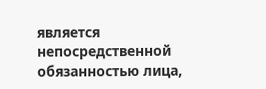является непосредственной обязанностью лица,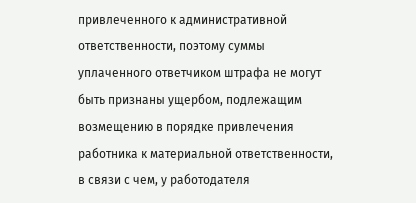привлеченного к административной ответственности, поэтому суммы уплаченного ответчиком штрафа не могут быть признаны ущербом, подлежащим возмещению в порядке привлечения работника к материальной ответственности, в связи с чем, у работодателя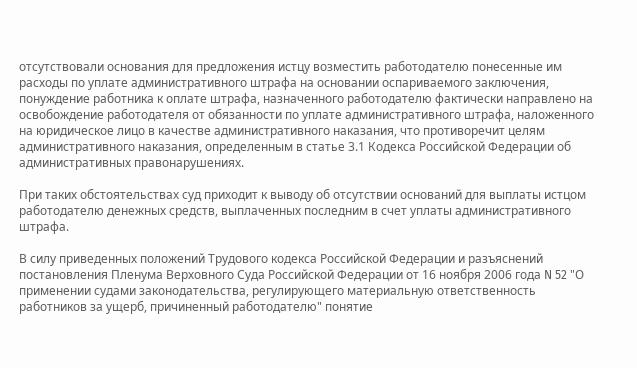отсутствовали основания для предложения истцу возместить работодателю понесенные им расходы по уплате административного штрафа на основании оспариваемого заключения, понуждение работника к оплате штрафа, назначенного работодателю фактически направлено на освобождение работодателя от обязанности по уплате административного штрафа, наложенного на юридическое лицо в качестве административного наказания, что противоречит целям административного наказания, определенным в статье 3.1 Кодекса Российской Федерации об административных правонарушениях.

При таких обстоятельствах суд приходит к выводу об отсутствии оснований для выплаты истцом работодателю денежных средств, выплаченных последним в счет уплаты административного штрафа.

В силу приведенных положений Трудового кодекса Российской Федерации и разъяснений постановления Пленума Верховного Суда Российской Федерации от 16 ноября 2006 года N 52 "О применении судами законодательства, регулирующего материальную ответственность работников за ущерб, причиненный работодателю" понятие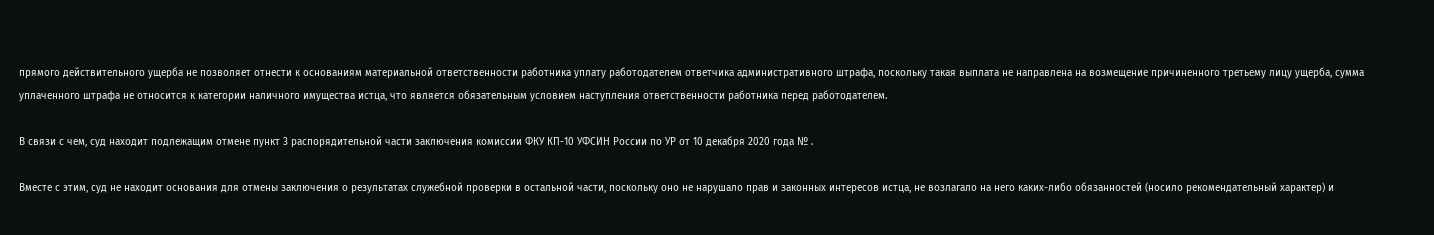прямого действительного ущерба не позволяет отнести к основаниям материальной ответственности работника уплату работодателем ответчика административного штрафа, поскольку такая выплата не направлена на возмещение причиненного третьему лицу ущерба, сумма уплаченного штрафа не относится к категории наличного имущества истца, что является обязательным условием наступления ответственности работника перед работодателем.

В связи с чем, суд находит подлежащим отмене пункт 3 распорядительной части заключения комиссии ФКУ КП-10 УФСИН России по УР от 10 декабря 2020 года № .

Вместе с этим, суд не находит основания для отмены заключения о результатах служебной проверки в остальной части, поскольку оно не нарушало прав и законных интересов истца, не возлагало на него каких-либо обязанностей (носило рекомендательный характер) и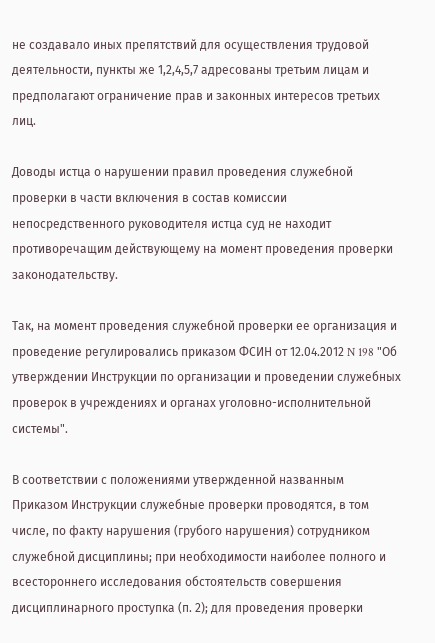не создавало иных препятствий для осуществления трудовой деятельности, пункты же 1,2,4,5,7 адресованы третьим лицам и предполагают ограничение прав и законных интересов третьих лиц.

Доводы истца о нарушении правил проведения служебной проверки в части включения в состав комиссии непосредственного руководителя истца суд не находит противоречащим действующему на момент проведения проверки законодательству.

Так, на момент проведения служебной проверки ее организация и проведение регулировались приказом ФСИН от 12.04.2012 N 198 "Об утверждении Инструкции по организации и проведении служебных проверок в учреждениях и органах уголовно-исполнительной системы".

В соответствии с положениями утвержденной названным Приказом Инструкции служебные проверки проводятся, в том числе, по факту нарушения (грубого нарушения) сотрудником служебной дисциплины; при необходимости наиболее полного и всестороннего исследования обстоятельств совершения дисциплинарного проступка (п. 2); для проведения проверки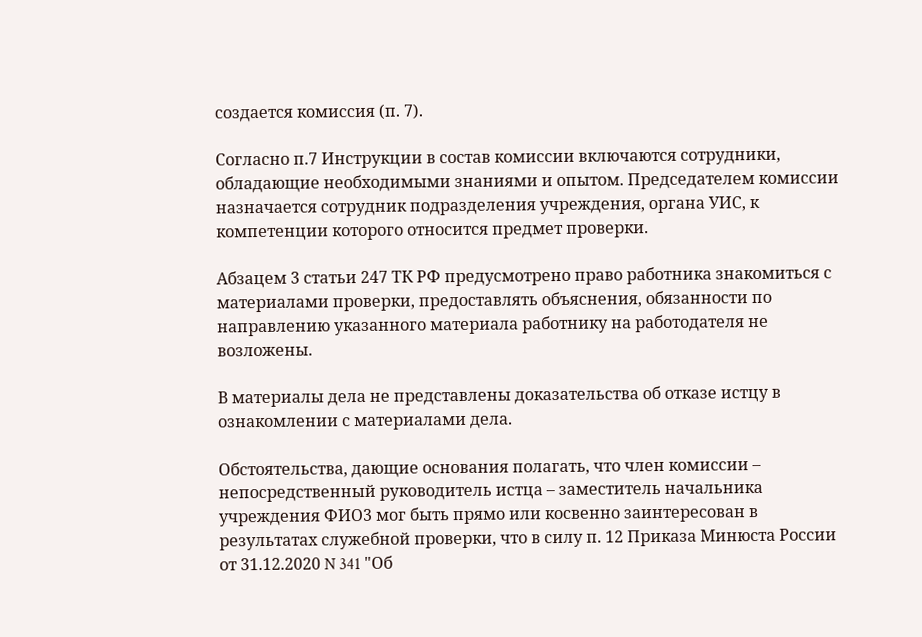создается комиссия (п. 7).

Согласно п.7 Инструкции в состав комиссии включаются сотрудники, обладающие необходимыми знаниями и опытом. Председателем комиссии назначается сотрудник подразделения учреждения, органа УИС, к компетенции которого относится предмет проверки.

Абзацем 3 статьи 247 ТК РФ предусмотрено право работника знакомиться с материалами проверки, предоставлять объяснения, обязанности по направлению указанного материала работнику на работодателя не возложены.

В материалы дела не представлены доказательства об отказе истцу в ознакомлении с материалами дела.

Обстоятельства, дающие основания полагать, что член комиссии – непосредственный руководитель истца – заместитель начальника учреждения ФИО3 мог быть прямо или косвенно заинтересован в результатах служебной проверки, что в силу п. 12 Приказа Минюста России от 31.12.2020 N 341 "Об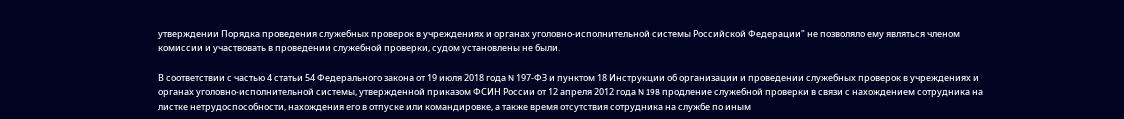утверждении Порядка проведения служебных проверок в учреждениях и органах уголовно-исполнительной системы Российской Федерации" не позволяло ему являться членом комиссии и участвовать в проведении служебной проверки, судом установлены не были.

В соответствии с частью 4 статьи 54 Федерального закона от 19 июля 2018 года N 197-ФЗ и пунктом 18 Инструкции об организации и проведении служебных проверок в учреждениях и органах уголовно-исполнительной системы, утвержденной приказом ФСИН России от 12 апреля 2012 года N 198 продление служебной проверки в связи с нахождением сотрудника на листке нетрудоспособности, нахождения его в отпуске или командировке, а также время отсутствия сотрудника на службе по иным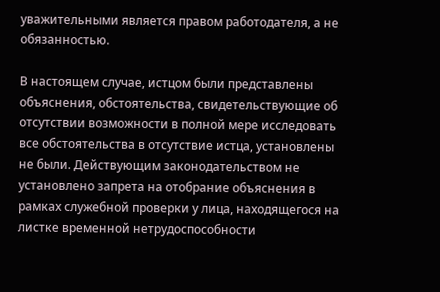уважительными является правом работодателя, а не обязанностью.

В настоящем случае, истцом были представлены объяснения, обстоятельства, свидетельствующие об отсутствии возможности в полной мере исследовать все обстоятельства в отсутствие истца, установлены не были. Действующим законодательством не установлено запрета на отобрание объяснения в рамках служебной проверки у лица, находящегося на листке временной нетрудоспособности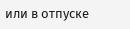или в отпуске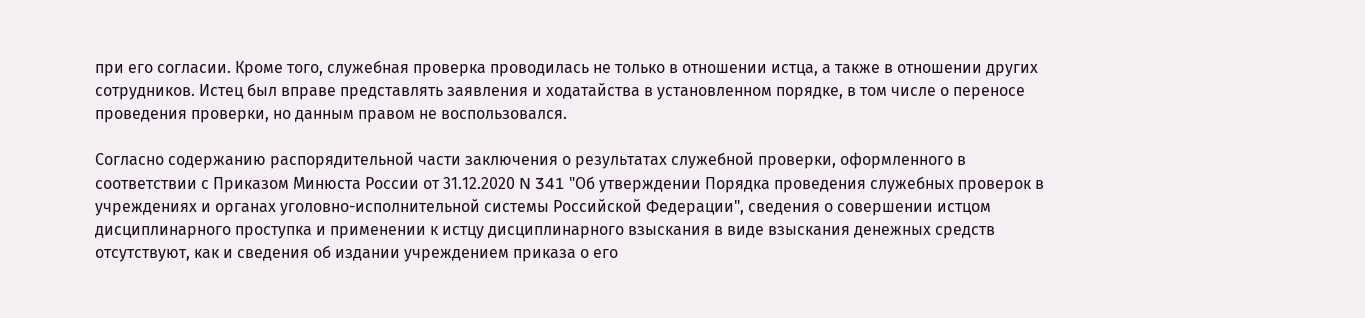при его согласии. Кроме того, служебная проверка проводилась не только в отношении истца, а также в отношении других сотрудников. Истец был вправе представлять заявления и ходатайства в установленном порядке, в том числе о переносе проведения проверки, но данным правом не воспользовался.

Согласно содержанию распорядительной части заключения о результатах служебной проверки, оформленного в соответствии с Приказом Минюста России от 31.12.2020 N 341 "Об утверждении Порядка проведения служебных проверок в учреждениях и органах уголовно-исполнительной системы Российской Федерации", сведения о совершении истцом дисциплинарного проступка и применении к истцу дисциплинарного взыскания в виде взыскания денежных средств отсутствуют, как и сведения об издании учреждением приказа о его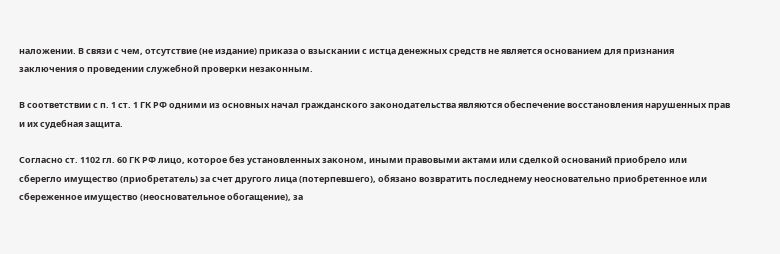наложении. В связи с чем, отсутствие (не издание) приказа о взыскании с истца денежных средств не является основанием для признания заключения о проведении служебной проверки незаконным.

В соответствии с п. 1 ст. 1 ГК РФ одними из основных начал гражданского законодательства являются обеспечение восстановления нарушенных прав и их судебная защита.

Согласно ст. 1102 гл. 60 ГК РФ лицо, которое без установленных законом, иными правовыми актами или сделкой оснований приобрело или сберегло имущество (приобретатель) за счет другого лица (потерпевшего), обязано возвратить последнему неосновательно приобретенное или сбереженное имущество (неосновательное обогащение), за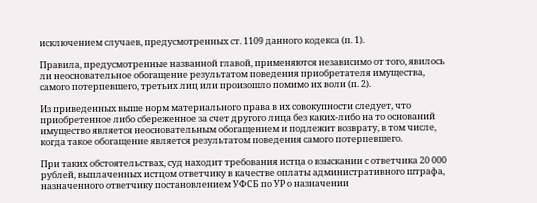исключением случаев, предусмотренных ст. 1109 данного кодекса (п. 1).

Правила, предусмотренные названной главой, применяются независимо от того, явилось ли неосновательное обогащение результатом поведения приобретателя имущества, самого потерпевшего, третьих лиц или произошло помимо их воли (п. 2).

Из приведенных выше норм материального права в их совокупности следует, что приобретенное либо сбереженное за счет другого лица без каких-либо на то оснований имущество является неосновательным обогащением и подлежит возврату, в том числе, когда такое обогащение является результатом поведения самого потерпевшего.

При таких обстоятельствах, суд находит требования истца о взыскании с ответчика 20 000 рублей, выплаченных истцом ответчику в качестве оплаты административного штрафа, назначенного ответчику постановлением УФСБ по УР о назначении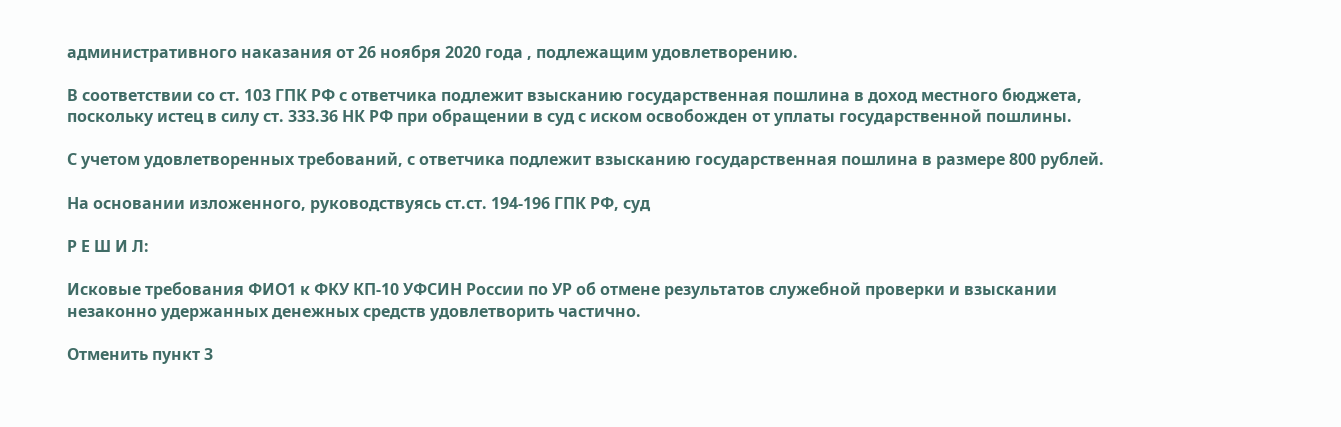административного наказания от 26 ноября 2020 года , подлежащим удовлетворению.

В соответствии со ст. 103 ГПК РФ с ответчика подлежит взысканию государственная пошлина в доход местного бюджета, поскольку истец в силу ст. 333.36 НК РФ при обращении в суд с иском освобожден от уплаты государственной пошлины.

С учетом удовлетворенных требований, с ответчика подлежит взысканию государственная пошлина в размере 800 рублей.

На основании изложенного, руководствуясь ст.ст. 194-196 ГПК РФ, суд

Р Е Ш И Л:

Исковые требования ФИО1 к ФКУ КП-10 УФСИН России по УР об отмене результатов служебной проверки и взыскании незаконно удержанных денежных средств удовлетворить частично.

Отменить пункт 3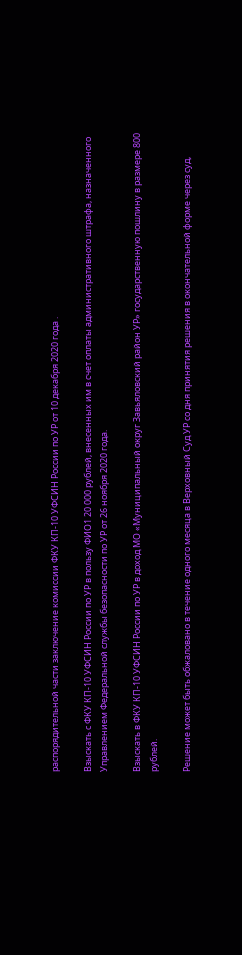распорядительной части заключение комиссии ФКУ КП-10 УФСИН России по УР от 10 декабря 2020 года .

Взыскать с ФКУ КП-10 УФСИН России по УР в пользу ФИО1 20 000 рублей, внесенных им в счет оплаты административного штрафа, назначенного Управлением Федеральной службы безопасности по УР от 26 ноября 2020 года.

Взыскать в ФКУ КП-10 УФСИН России по УР в доход МО «Муниципальный округ Завьяловский район УР» государственную пошлину в размере 800 рублей.

Решение может быть обжаловано в течение одного месяца в Верховный Суд УР со дня принятия решения в окончательной форме через суд,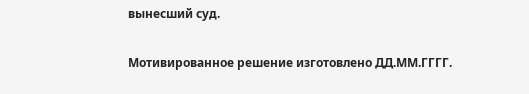вынесший суд.

Мотивированное решение изготовлено ДД.ММ.ГГГГ.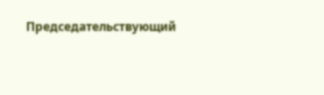Председательствующий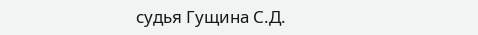судья Гущина С.Д.